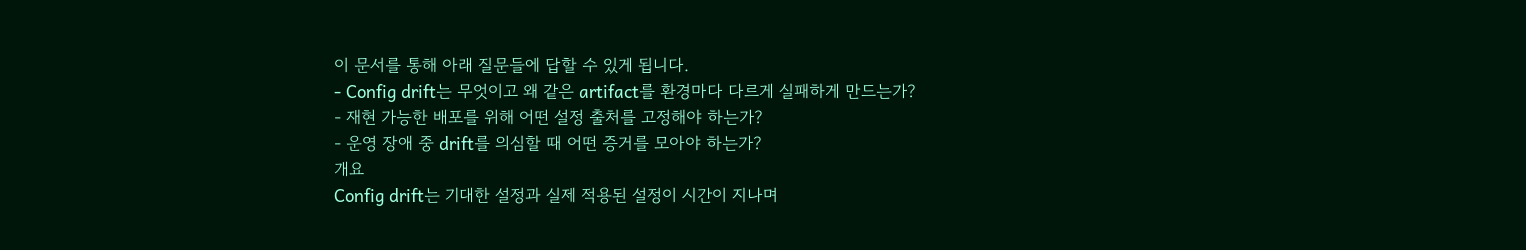이 문서를 통해 아래 질문들에 답할 수 있게 됩니다.
- Config drift는 무엇이고 왜 같은 artifact를 환경마다 다르게 실패하게 만드는가?
- 재현 가능한 배포를 위해 어떤 설정 출처를 고정해야 하는가?
- 운영 장애 중 drift를 의심할 때 어떤 증거를 모아야 하는가?
개요
Config drift는 기대한 설정과 실제 적용된 설정이 시간이 지나며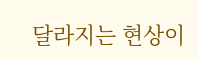달라지는 현상이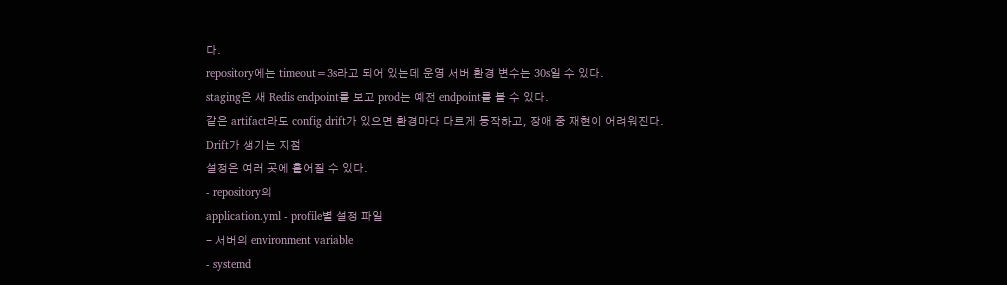다.
repository에는 timeout=3s라고 되어 있는데 운영 서버 환경 변수는 30s일 수 있다.
staging은 새 Redis endpoint를 보고 prod는 예전 endpoint를 볼 수 있다.
같은 artifact라도 config drift가 있으면 환경마다 다르게 동작하고, 장애 중 재현이 어려워진다.
Drift가 생기는 지점
설정은 여러 곳에 흩어질 수 있다.
- repository의
application.yml - profile별 설정 파일
- 서버의 environment variable
- systemd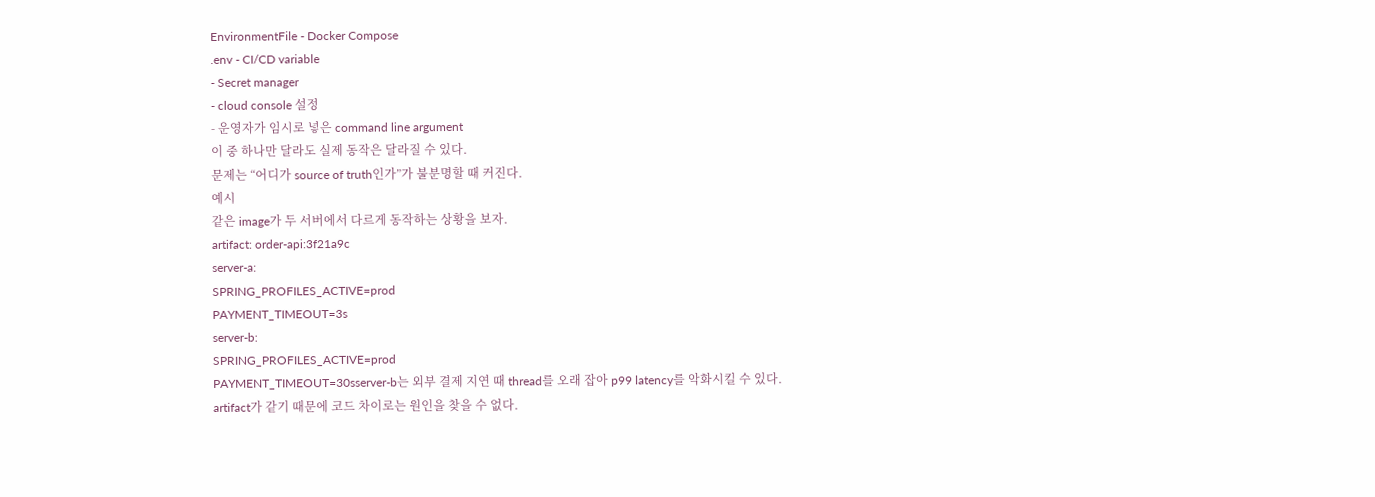EnvironmentFile - Docker Compose
.env - CI/CD variable
- Secret manager
- cloud console 설정
- 운영자가 임시로 넣은 command line argument
이 중 하나만 달라도 실제 동작은 달라질 수 있다.
문제는 “어디가 source of truth인가”가 불분명할 때 커진다.
예시
같은 image가 두 서버에서 다르게 동작하는 상황을 보자.
artifact: order-api:3f21a9c
server-a:
SPRING_PROFILES_ACTIVE=prod
PAYMENT_TIMEOUT=3s
server-b:
SPRING_PROFILES_ACTIVE=prod
PAYMENT_TIMEOUT=30sserver-b는 외부 결제 지연 때 thread를 오래 잡아 p99 latency를 악화시킬 수 있다.
artifact가 같기 때문에 코드 차이로는 원인을 찾을 수 없다.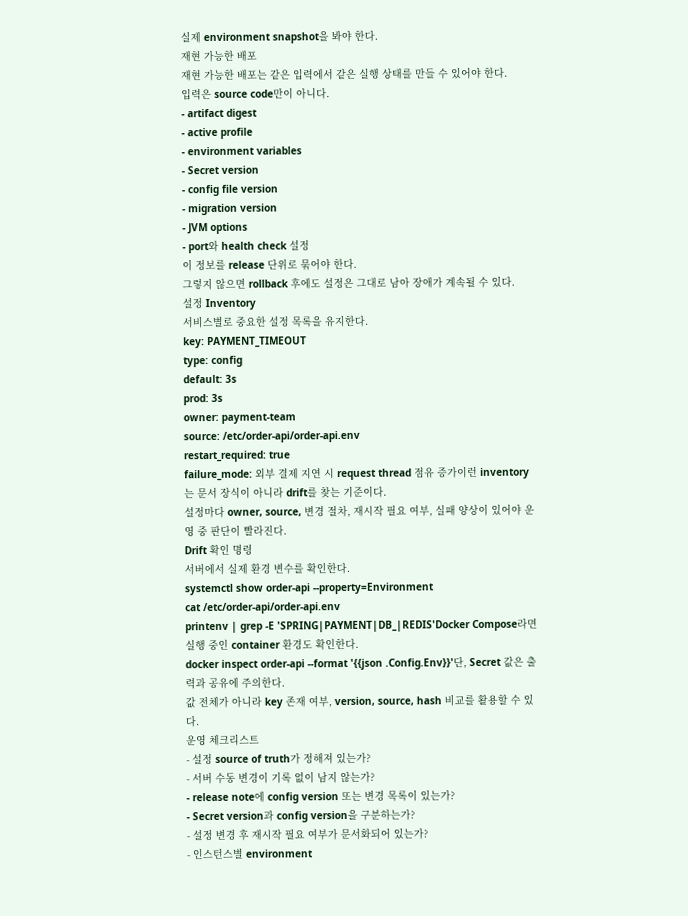실제 environment snapshot을 봐야 한다.
재현 가능한 배포
재현 가능한 배포는 같은 입력에서 같은 실행 상태를 만들 수 있어야 한다.
입력은 source code만이 아니다.
- artifact digest
- active profile
- environment variables
- Secret version
- config file version
- migration version
- JVM options
- port와 health check 설정
이 정보를 release 단위로 묶어야 한다.
그렇지 않으면 rollback 후에도 설정은 그대로 남아 장애가 계속될 수 있다.
설정 Inventory
서비스별로 중요한 설정 목록을 유지한다.
key: PAYMENT_TIMEOUT
type: config
default: 3s
prod: 3s
owner: payment-team
source: /etc/order-api/order-api.env
restart_required: true
failure_mode: 외부 결제 지연 시 request thread 점유 증가이런 inventory는 문서 장식이 아니라 drift를 찾는 기준이다.
설정마다 owner, source, 변경 절차, 재시작 필요 여부, 실패 양상이 있어야 운영 중 판단이 빨라진다.
Drift 확인 명령
서버에서 실제 환경 변수를 확인한다.
systemctl show order-api --property=Environment
cat /etc/order-api/order-api.env
printenv | grep -E 'SPRING|PAYMENT|DB_|REDIS'Docker Compose라면 실행 중인 container 환경도 확인한다.
docker inspect order-api --format '{{json .Config.Env}}'단, Secret 값은 출력과 공유에 주의한다.
값 전체가 아니라 key 존재 여부, version, source, hash 비교를 활용할 수 있다.
운영 체크리스트
- 설정 source of truth가 정해져 있는가?
- 서버 수동 변경이 기록 없이 남지 않는가?
- release note에 config version 또는 변경 목록이 있는가?
- Secret version과 config version을 구분하는가?
- 설정 변경 후 재시작 필요 여부가 문서화되어 있는가?
- 인스턴스별 environment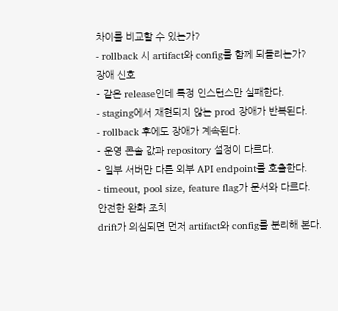차이를 비교할 수 있는가?
- rollback 시 artifact와 config를 함께 되돌리는가?
장애 신호
- 같은 release인데 특정 인스턴스만 실패한다.
- staging에서 재현되지 않는 prod 장애가 반복된다.
- rollback 후에도 장애가 계속된다.
- 운영 콘솔 값과 repository 설정이 다르다.
- 일부 서버만 다른 외부 API endpoint를 호출한다.
- timeout, pool size, feature flag가 문서와 다르다.
안전한 완화 조치
drift가 의심되면 먼저 artifact와 config를 분리해 본다.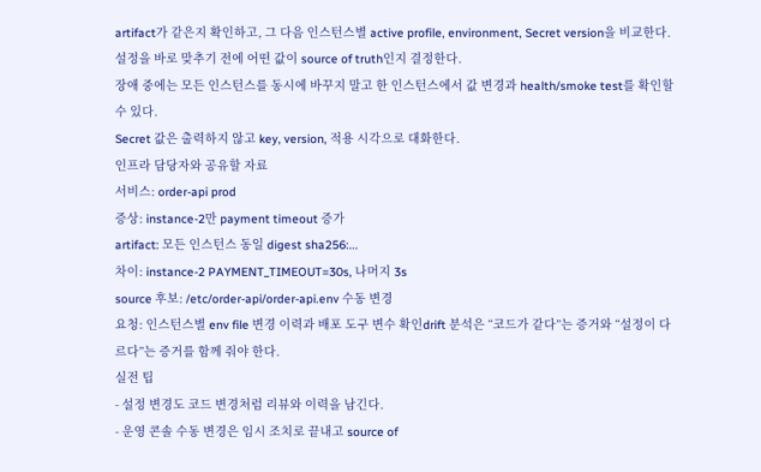artifact가 같은지 확인하고, 그 다음 인스턴스별 active profile, environment, Secret version을 비교한다.
설정을 바로 맞추기 전에 어떤 값이 source of truth인지 결정한다.
장애 중에는 모든 인스턴스를 동시에 바꾸지 말고 한 인스턴스에서 값 변경과 health/smoke test를 확인할 수 있다.
Secret 값은 출력하지 않고 key, version, 적용 시각으로 대화한다.
인프라 담당자와 공유할 자료
서비스: order-api prod
증상: instance-2만 payment timeout 증가
artifact: 모든 인스턴스 동일 digest sha256:...
차이: instance-2 PAYMENT_TIMEOUT=30s, 나머지 3s
source 후보: /etc/order-api/order-api.env 수동 변경
요청: 인스턴스별 env file 변경 이력과 배포 도구 변수 확인drift 분석은 “코드가 같다”는 증거와 “설정이 다르다”는 증거를 함께 줘야 한다.
실전 팁
- 설정 변경도 코드 변경처럼 리뷰와 이력을 남긴다.
- 운영 콘솔 수동 변경은 임시 조치로 끝내고 source of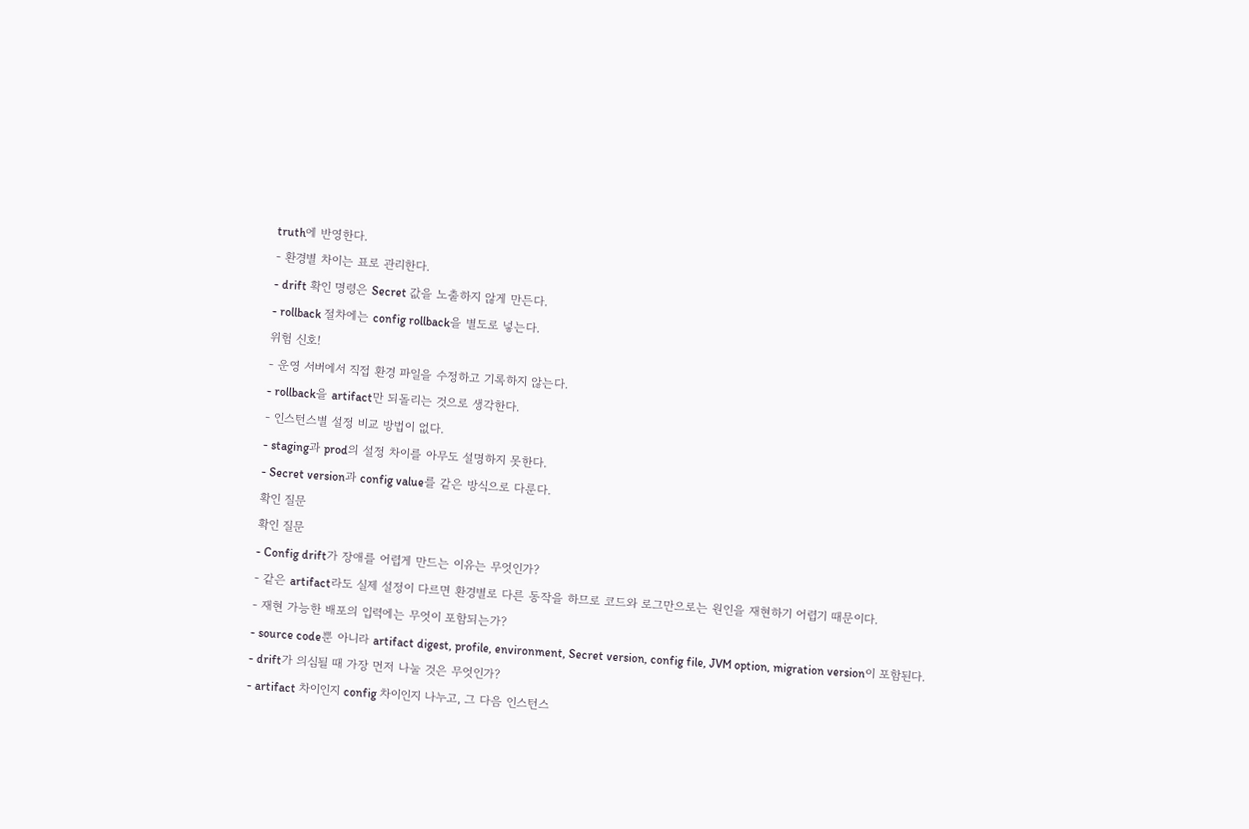truth에 반영한다.
- 환경별 차이는 표로 관리한다.
- drift 확인 명령은 Secret 값을 노출하지 않게 만든다.
- rollback 절차에는 config rollback을 별도로 넣는다.
위험 신호!
- 운영 서버에서 직접 환경 파일을 수정하고 기록하지 않는다.
- rollback을 artifact만 되돌리는 것으로 생각한다.
- 인스턴스별 설정 비교 방법이 없다.
- staging과 prod의 설정 차이를 아무도 설명하지 못한다.
- Secret version과 config value를 같은 방식으로 다룬다.
확인 질문
확인 질문
- Config drift가 장애를 어렵게 만드는 이유는 무엇인가?
- 같은 artifact라도 실제 설정이 다르면 환경별로 다른 동작을 하므로 코드와 로그만으로는 원인을 재현하기 어렵기 때문이다.
- 재현 가능한 배포의 입력에는 무엇이 포함되는가?
- source code뿐 아니라 artifact digest, profile, environment, Secret version, config file, JVM option, migration version이 포함된다.
- drift가 의심될 때 가장 먼저 나눌 것은 무엇인가?
- artifact 차이인지 config 차이인지 나누고, 그 다음 인스턴스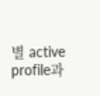별 active profile과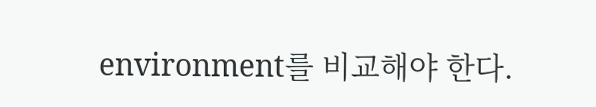environment를 비교해야 한다.